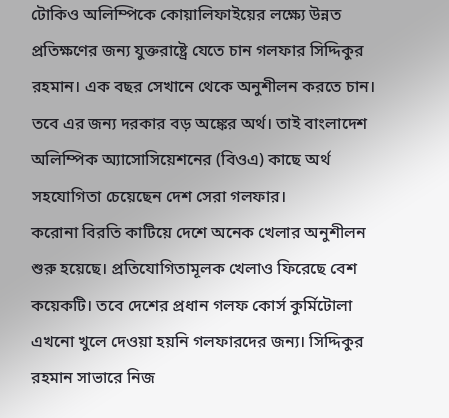টোকিও অলিম্পিকে কোয়ালিফাইয়ের লক্ষ্যে উন্নত প্রতিক্ষণের জন্য যুক্তরাষ্ট্রে যেতে চান গলফার সিদ্দিকুর রহমান। এক বছর সেখানে থেকে অনুশীলন করতে চান। তবে এর জন্য দরকার বড় অঙ্কের অর্থ। তাই বাংলাদেশ অলিম্পিক অ্যাসোসিয়েশনের (বিওএ) কাছে অর্থ সহযোগিতা চেয়েছেন দেশ সেরা গলফার।
করোনা বিরতি কাটিয়ে দেশে অনেক খেলার অনুশীলন শুরু হয়েছে। প্রতিযোগিতামূলক খেলাও ফিরেছে বেশ কয়েকটি। তবে দেশের প্রধান গলফ কোর্স কুর্মিটোলা এখনো খুলে দেওয়া হয়নি গলফারদের জন্য। সিদ্দিকুর রহমান সাভারে নিজ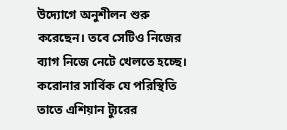উদ্যোগে অনুশীলন শুরু করেছেন। তবে সেটিও নিজের ব্যাগ নিজে নেটে খেলতে হচ্ছে।
করোনার সার্বিক যে পরিস্থিতি তাতে এশিয়ান ট্যুরের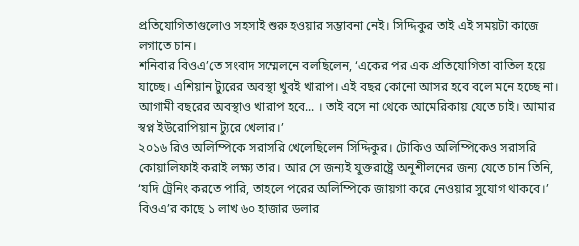প্রতিযোগিতাগুলোও সহসাই শুরু হওয়ার সম্ভাবনা নেই। সিদ্দিকুর তাই এই সময়টা কাজে লগাতে চান।
শনিবার বিওএ’তে সংবাদ সম্মেলনে বলছিলেন, ‘একের পর এক প্রতিযোগিতা বাতিল হয়ে যাচ্ছে। এশিয়ান ট্যুরের অবস্থা খুবই খারাপ। এই বছর কোনো আসর হবে বলে মনে হচ্ছে না। আগামী বছরের অবস্থাও খারাপ হবে... । তাই বসে না থেকে আমেরিকায় যেতে চাই। আমার স্বপ্ন ইউরোপিয়ান ট্যুরে খেলার।’
২০১৬ রিও অলিম্পিকে সরাসরি খেলেছিলেন সিদ্দিকুর। টোকিও অলিম্পিকেও সরাসরি কোয়ালিফাই করাই লক্ষ্য তার। আর সে জন্যই যুক্তরাষ্ট্রে অনুশীলনের জন্য যেতে চান তিনি, ‘যদি ট্রেনিং করতে পারি, তাহলে পরের অলিম্পিকে জায়গা করে নেওয়ার সুযোগ থাকবে।’
বিওএ’র কাছে ১ লাখ ৬০ হাজার ডলার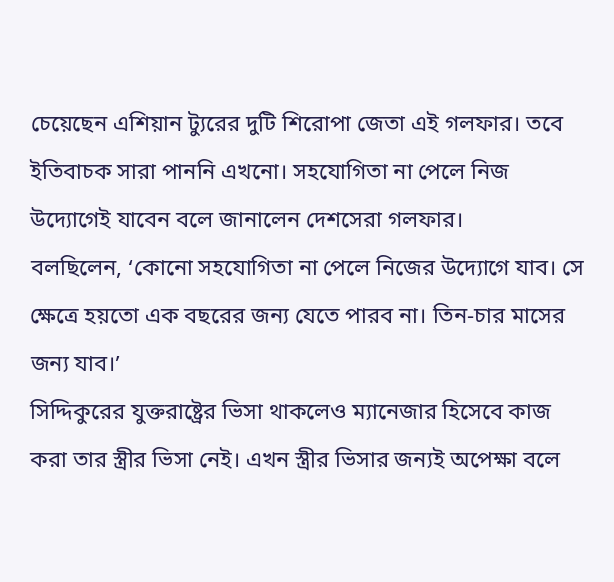চেয়েছেন এশিয়ান ট্যুরের দুটি শিরোপা জেতা এই গলফার। তবে ইতিবাচক সারা পাননি এখনো। সহযোগিতা না পেলে নিজ উদ্যোগেই যাবেন বলে জানালেন দেশসেরা গলফার।
বলছিলেন, ‘কোনো সহযোগিতা না পেলে নিজের উদ্যোগে যাব। সে ক্ষেত্রে হয়তো এক বছরের জন্য যেতে পারব না। তিন-চার মাসের জন্য যাব।’
সিদ্দিকুরের যুক্তরাষ্ট্রের ভিসা থাকলেও ম্যানেজার হিসেবে কাজ করা তার স্ত্রীর ভিসা নেই। এখন স্ত্রীর ভিসার জন্যই অপেক্ষা বলে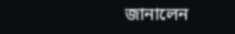জানালেন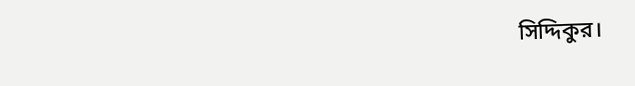সিদ্দিকুর।